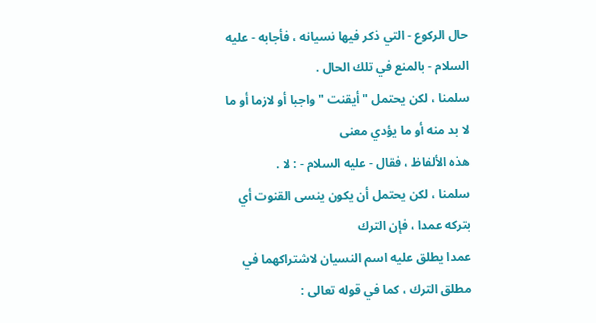حال الركوع - التي ذكر فيها نسيانه ، فأجابه - عليه السلام - بالمنع في تلك الحال .
سلمنا ، لكن يحتمل " أيقنت " واجبا أو لازما أو ما لا بد منه أو ما يؤدي معنى
هذه الألفاظ ، فقال - عليه السلام - : لا .
سلمنا ، لكن يحتمل أن يكون ينسى القنوت أي بتركه عمدا ، فإن الترك
عمدا يطلق عليه اسم النسيان لاشتراكهما في مطلق الترك ، كما في قوله تعالى :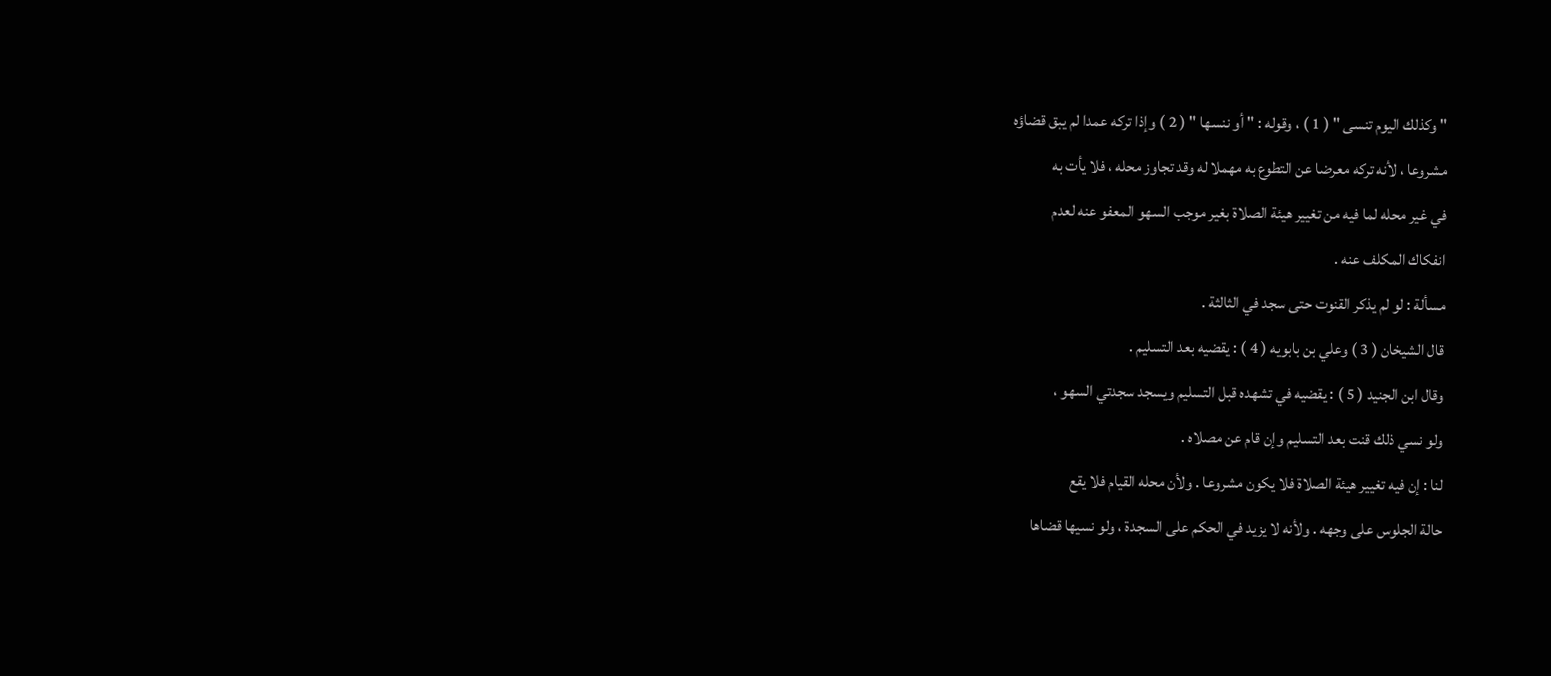" وكذلك اليوم تنسى " ( 1 ) ، وقوله : " أو ننسها " ( 2 ) وإذا تركه عمدا لم يبق قضاؤه
مشروعا ، لأنه تركه معرضا عن التطوع به مهملا له وقد تجاوز محله ، فلا يأت به
في غير محله لما فيه من تغيير هيئة الصلاة بغير موجب السهو المعفو عنه لعدم
انفكاك المكلف عنه .
مسألة : لو لم يذكر القنوت حتى سجد في الثالثة .
قال الشيخان ( 3 ) وعلي بن بابويه ( 4 ) : يقضيه بعد التسليم .
وقال ابن الجنيد ( 5 ) : يقضيه في تشهده قبل التسليم ويسجد سجدتي السهو ،
ولو نسي ذلك قنت بعد التسليم وإن قام عن مصلاه .
لنا : إن فيه تغيير هيئة الصلاة فلا يكون مشروعا . ولأن محله القيام فلا يقع
حالة الجلوس على وجهه . ولأنه لا يزيد في الحكم على السجدة ، ولو نسيها قضاها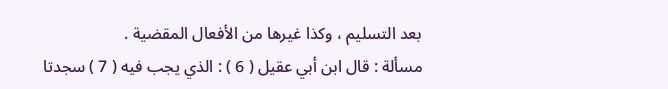بعد التسليم ، وكذا غيرها من الأفعال المقضية .
مسألة : قال ابن أبي عقيل ( 6 ) : الذي يجب فيه ( 7 ) سجدتا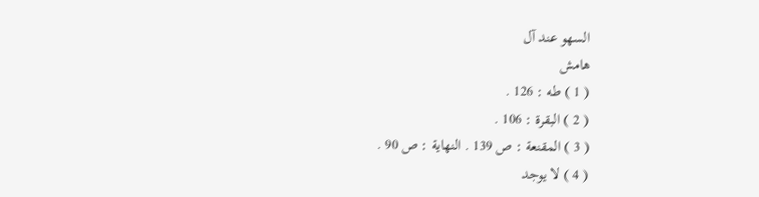السهو عند آل
هامش
( 1 ) طه : 126 .
( 2 ) البقرة : 106 .
( 3 ) المقنعة : ص 139 . النهاية : ص 90 .
( 4 ) لا يوجد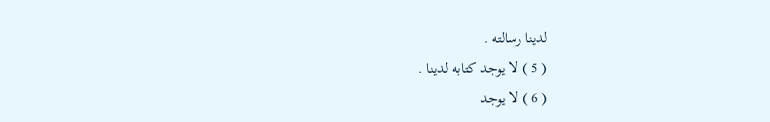لدينا رسالته .
( 5 ) لا يوجد كتابه لدينا .
( 6 ) لا يوجد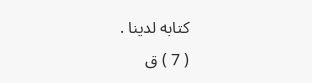كتابه لدينا .
( 7 ) ق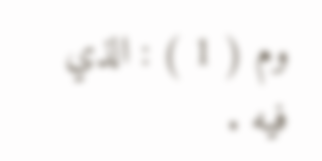وم ( 1 ) : الذي فيه .